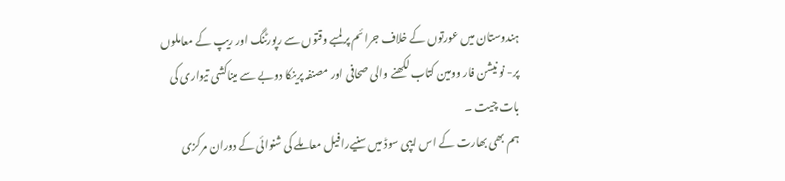ہندوستان میں عورتوں کے خلاف جرائم پر لمبے وقتوں سے رپورٹنگ اور ریپ کے معاملوں پر- نو نیشن فار وومین کتاب لکھنے والی صحافی اور مصنفہ پرینکا دوبے سے میناکشی تیواری کی بات چیت ۔
ہم بھی بھارت کے اس ایپی سوڈ میں سنیےرافیل معاملے کی شنوائی کے دوران مرکزی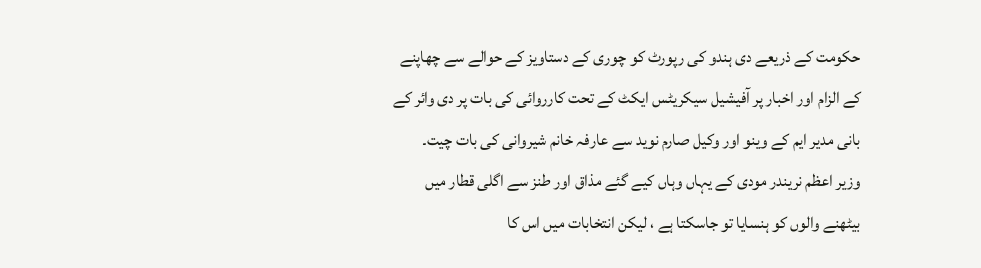حکومت کے ذریعے دی ہندو کی رپورٹ کو چوری کے دستاویز کے حوالے سے چھاپنے کے الزام اور اخبار پر آفیشیل سیکریٹس ایکٹ کے تحت کارروائی کی بات پر دی وائر کے بانی مدیر ایم کے وینو اور وکیل صارم نوید سے عارفہ خانم شیروانی کی بات چیت۔
وزیر اعظم نریندر مودی کے یہاں وہاں کیے گئے مذاق اور طنز سے اگلی قطار میں بیٹھنے والوں کو ہنسایا تو جاسکتا ہے ، لیکن انتخابات میں اس کا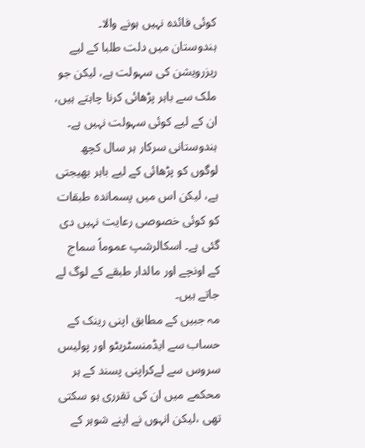کوئی فائدہ نہیں ہونے والا۔
ہندوستان میں دلت طلبا کے لیے ریزرویشن کی سہولت ہے، لیکن جو ملک سے باہر پڑھائی کرنا چاہتے ہیں، ان کے لیے کوئی سہولت نہیں ہے۔ ہندوستانی سرکار ہر سال کچھ لوگوں کو پڑھائی کے لیے باہر بھیجتی ہے، لیکن اس میں پسماندہ طبقات کو کوئی خصوصی رعایت نہیں دی گئی ہے۔ اسکالرشپ عموماً سماج کے اونچے اور مالدار طبقے کے لوگ لے جاتے ہیں۔
مہ جبیں کے مطابق اپنی رینک کے حساب سے ایڈمنسٹریٹو اور پولیس سروس سے لےکراپنی پسند کے ہر محکمے میں ان کی تقرری ہو سکتی تھی ،لیکن انہوں نے اپنے شوہر کے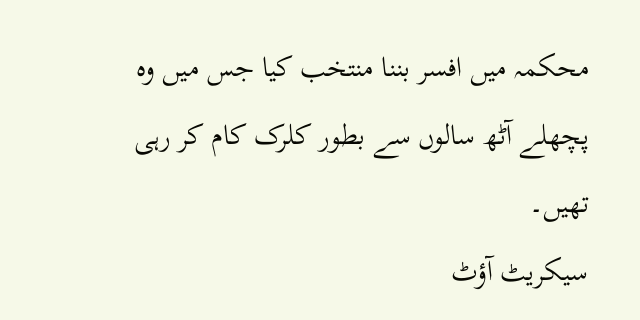محکمہ میں افسر بننا منتخب کیا جس میں وہ پچھلے آٹھ سالوں سے بطور کلرک کام کر رہی تھیں۔
سیکریٹ آؤٹ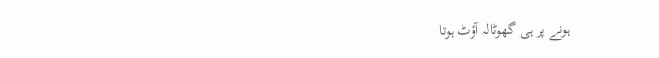ہونے پر ہی گھوٹالہ آؤٹ ہوتا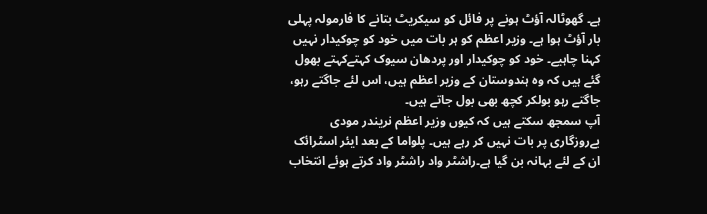ہے۔ گھوٹالہ آؤٹ ہونے پر فائل کو سیکریٹ بتانے کا فارمولہ پہلی بار آؤٹ ہوا ہے۔ وزیر اعظم کو ہر بات میں خود کو چوکیدار نہیں کہنا چاہیے۔ خود کو چوکیدار اور پردھان سیوک کہتےکہتے بھول گئے ہیں کہ وہ ہندوستان کے وزیر اعظم ہیں، اس لئے جاگتے رہو، جاگتے رہو بولکر کچھ بھی بول جاتے ہیں۔
آپ سمجھ سکتے ہیں کہ کیوں وزیر اعظم نریندر مودی بےروزگاری پر بات نہیں کر رہے ہیں۔ پلواما کے بعد ایئر اسٹرائک ان کے لئے بہانہ بن گیا ہے۔راشٹر واد راشٹر واد کرتے ہوئے انتخاب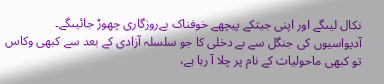نکال لیںگے اور اپنی جیتکے پیچھے خوفناک بےروزگاری چھوڑ جائیںگے۔
آدیواسیوں کی جنگل سے بے دخلی کا جو سلسلہ آزادی کے بعد سے کبھی وکاس تو کبھی ماحولیات کے نام پر چلا آ رہا ہے،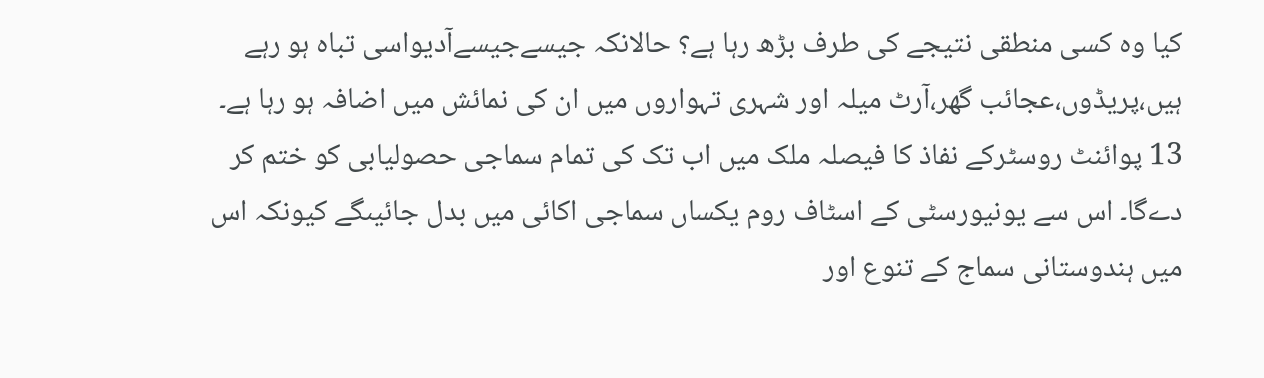کیا وہ کسی منطقی نتیجے کی طرف بڑھ رہا ہے؟ حالانکہ جیسےجیسےآدیواسی تباہ ہو رہے ہیں،پریڈوں،عجائب گھر،آرٹ میلہ اور شہری تہواروں میں ان کی نمائش میں اضافہ ہو رہا ہے۔
13 پوائنٹ روسٹرکے نفاذ کا فیصلہ ملک میں اب تک کی تمام سماجی حصولیابی کو ختم کر دےگا۔ اس سے یونیورسٹی کے اسٹاف روم یکساں سماجی اکائی میں بدل جائیںگے کیونکہ اس میں ہندوستانی سماج کے تنوع اور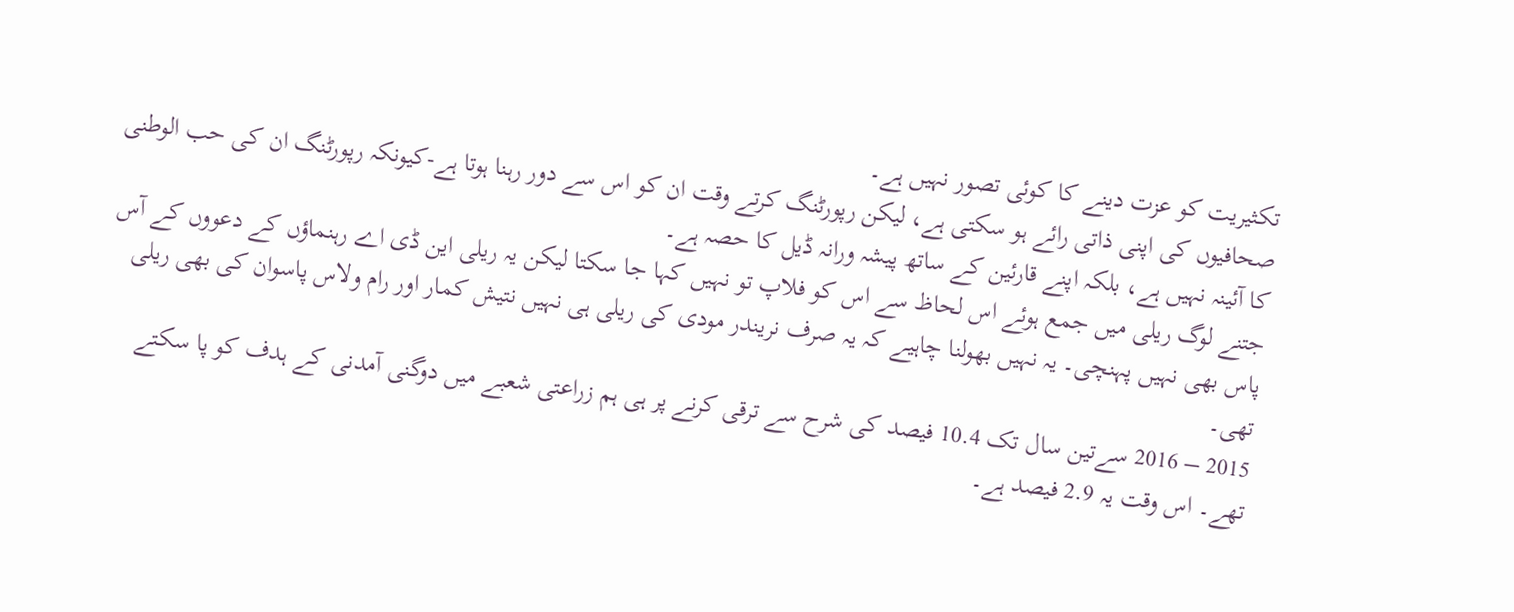تکثیریت کو عزت دینے کا کوئی تصور نہیں ہے۔
صحافیوں کی اپنی ذاتی رائے ہو سکتی ہے، لیکن رپورٹنگ کرتے وقت ان کو اس سے دور رہنا ہوتا ہے-کیونکہ رپورٹنگ ان کی حب الوطنی کا آئینہ نہیں ہے، بلکہ اپنے قارئین کے ساتھ پیشہ ورانہ ڈیل کا حصہ ہے۔
جتنے لوگ ریلی میں جمع ہوئے اس لحاظ سے اس کو فلاپ تو نہیں کہا جا سکتا لیکن یہ ریلی این ڈی اے رہنماؤں کے دعووں کے آس پاس بھی نہیں پہنچی۔ یہ نہیں بھولنا چاہیے کہ یہ صرف نریندر مودی کی ریلی ہی نہیں نتیش کمار اور رام ولاس پاسوان کی بھی ریلی تھی۔
2015 – 2016 سےتین سال تک 10.4 فیصد کی شرح سے ترقی کرنے پر ہی ہم زراعتی شعبے میں دوگنی آمدنی کے ہدف کو پا سکتے تھے۔ اس وقت یہ 2.9 فیصد ہے۔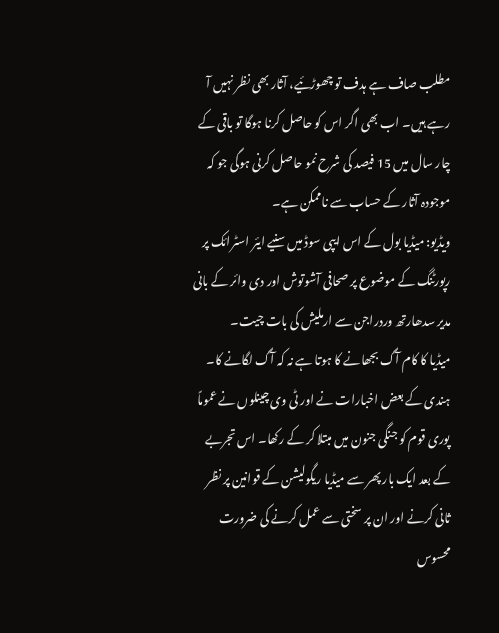مطلب صاف ہے ہدف تو چھوڑئیے، آثار بھی نظر نہیں آ رہے ہیں۔ اب بھی اگر اس کو حاصل کرنا ہوگا تو باقی کے چار سال میں 15 فیصد کی شرح نمو حاصل کرنی ہوگی جو کہ موجودہ آثار کے حساب سے ناممکن ہے۔
ویڈیو: میڈیا بول کے اس ایپی سوڈ میں سنیے ایئر اسٹرائک پر رپورٹنگ کے موضوع پر صحافی آشوتوش اور دی وائر کے بانی مدیر سدھارتھ وردراجن سے ارملیش کی بات چیت۔
میڈیا کا کام آگ بجھانے کا ہوتا ہے نہ کہ آگ لگانے کا۔ ہندی کے بعض اخبارات نے اور ٹی وی چینلوں نے عموماً پوری قوم کو جنگی جنون میں مبتلا کر کے رکھا۔ اس تجربے کے بعد ایک بار پھر سے میڈیا ریگولیشن کے قوانین پر نظر ثانی کرنے اور ان پر سختی سے عمل کرنے کی ضرورت محسوس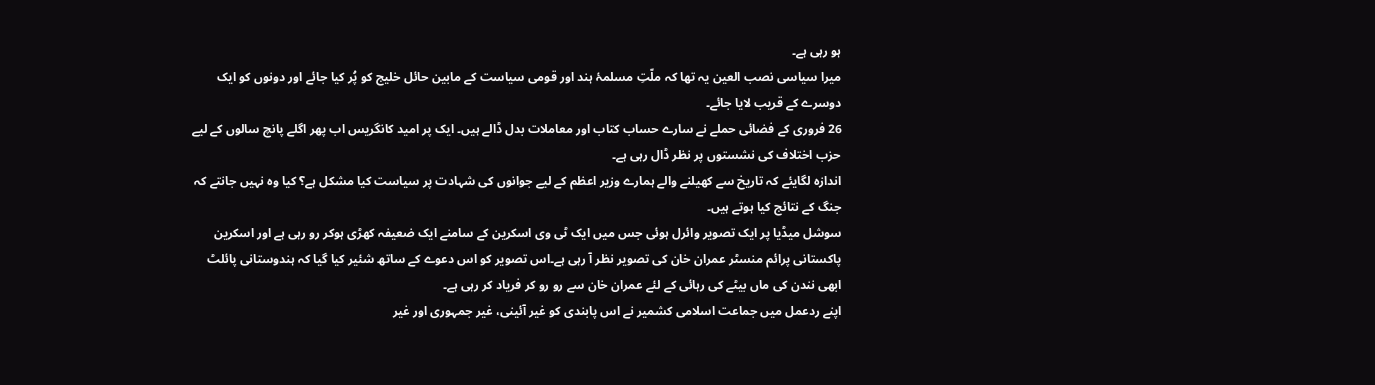ہو رہی ہے۔
میرا سیاسی نصب العین یہ تھا کہ ملّتِ مسلمۂ ہند اور قومی سیاست کے مابین حائل خلیج کو پُر کیا جائے اور دونوں کو ایک دوسرے کے قریب لایا جائے۔
26 فروری کے فضائی حملے نے سارے حساب کتاب اور معاملات بدل ڈالے ہیں۔ ایک پر امید کانگریس اب پھر اگلے پانچ سالوں کے لیے حزب اختلاف کی نشستوں پر نظر ڈال رہی ہے۔
اندازہ لگایئے کہ تاریخ سے کھیلنے والے ہمارے وزیر اعظم کے لیے جوانوں کی شہادت پر سیاست کیا مشکل ہے؟ کیا وہ نہیں جانتے کہ جنگ کے نتائج کیا ہوتے ہیں۔
سوشل میڈیا پر ایک تصویر وائرل ہوئی جس میں ایک ٹی وی اسکرین کے سامنے ایک ضعیفہ کھڑی ہوکر رو رہی ہے اور اسکرین پاکستانی پرائم منسٹر عمران خان کی تصویر نظر آ رہی ہے۔اس تصویر کو اس دعوے کے ساتھ شئیر کیا گیا کہ ہندوستانی پائلٹ ابھی نندن کی ماں بیٹے کی رہائی کے لئے عمران خان سے رو رو کر فریاد کر رہی ہے۔
اپنے ردعمل میں جماعت اسلامی کشمیر نے اس پابندی کو غیر آئینی، غیر جمہوری اور غیر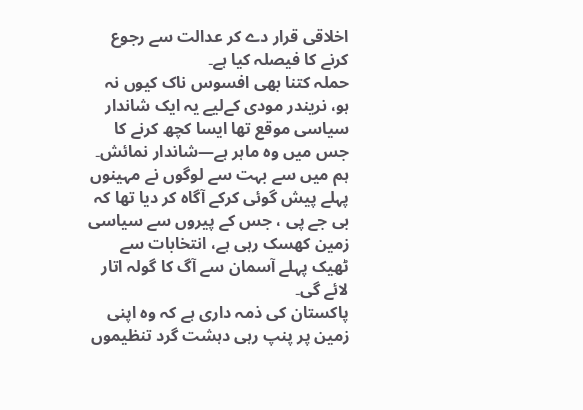اخلاقی قرار دے کر عدالت سے رجوع کرنے کا فیصلہ کیا ہے۔
حملہ کتنا بھی افسوس ناک کیوں نہ ہو، نریندر مودی کےلیے یہ ایک شاندار سیاسی موقع تھا ایسا کچھ کرنے کا جس میں وہ ماہر ہے—شاندار نمائش۔ ہم میں سے بہت سے لوگوں نے مہینوں پہلے پیش گوئی کرکے آگاہ کر دیا تھا کہ بی جے پی ، جس کے پیروں سے سیاسی زمین کھسک رہی ہے، انتخابات سے ٹھیک پہلے آسمان سے آگ کا گولہ اتار لائے گی۔
پاکستان کی ذمہ داری ہے کہ وہ اپنی زمین پر پنپ رہی دہشت گرد تنظیموں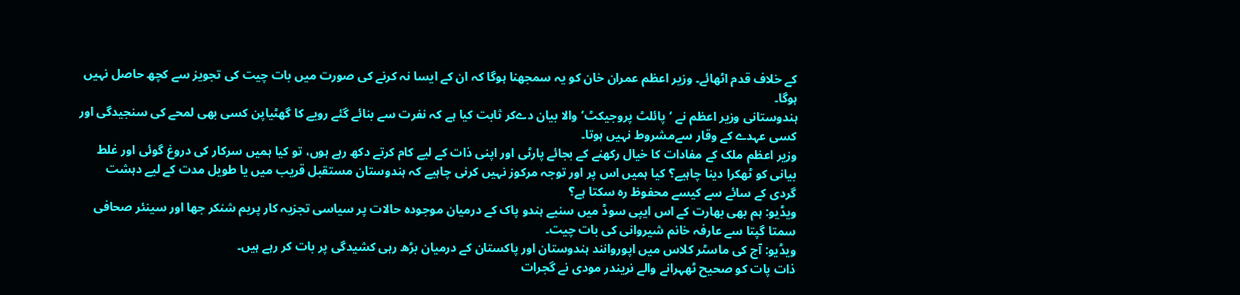کے خلاف قدم اٹھائے۔ وزیر اعظم عمران خان کو یہ سمجھنا ہوگا کہ ان کے ایسا نہ کرنے کی صورت میں بات چیت کی تجویز سے کچھ حاصل نہیں ہوگا۔
ہندوستانی وزیر اعظم نے ‘پائلٹ پروجیکٹ’والا بیان دےکر ثابت کیا ہے کہ نفرت سے بنائے گئے رویے کا گھٹیاپن کسی بھی لمحے کی سنجیدگی اور کسی عہدے کے وقار سےمشروط نہیں ہوتا۔
وزیر اعظم ملک کے مفادات کا خیال رکھنے کے بجائے پارٹی اور اپنی ذات کے لیے کام کرتے دکھ رہے ہوں، تو کیا ہمیں سرکار کی دروغ گوئی اور غلط بیانی کو ٹھکرا دینا چاہیے؟ کیا ہمیں اس پر اور توجہ مرکوز نہیں کرنی چاہیے کہ ہندوستان مستقبل قریب میں یا طویل مدت کے لیے دہشت گردی کے سائے سے کیسے محفوظ رہ سکتا ہے؟
ویڈیو: ہم بھی بھارت کے اس ایپی سوڈ میں سنیے ہندو پاک کے درمیان موجودہ حالات پر سیاسی تجزیہ کار پریم شنکر جھا اور سینئر صحافی سمتا گپتا سے عارفہ خانم شیروانی کی بات چیت۔
ویڈیو: آج کی ماسٹر کلاس میں اپوروانند ہندوستان اور پاکستان کے درمیان بڑھ رہی کشیدگی پر بات کر رہے ہیں۔
ذات پات کو صحیح ٹھہرانے والے نریندر مودی نے گجرات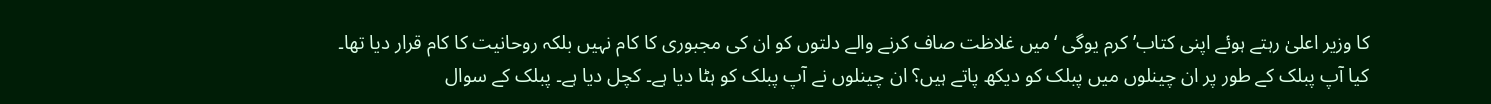کا وزیر اعلیٰ رہتے ہوئے اپنی کتاب’ کرم یوگی ‘میں غلاظت صاف کرنے والے دلتوں کو ان کی مجبوری کا کام نہیں بلکہ روحانیت کا کام قرار دیا تھا۔
کیا آپ پبلک کے طور پر ان چینلوں میں پبلک کو دیکھ پاتے ہیں؟ ان چینلوں نے آپ پبلک کو ہٹا دیا ہے۔ کچل دیا ہے۔ پبلک کے سوال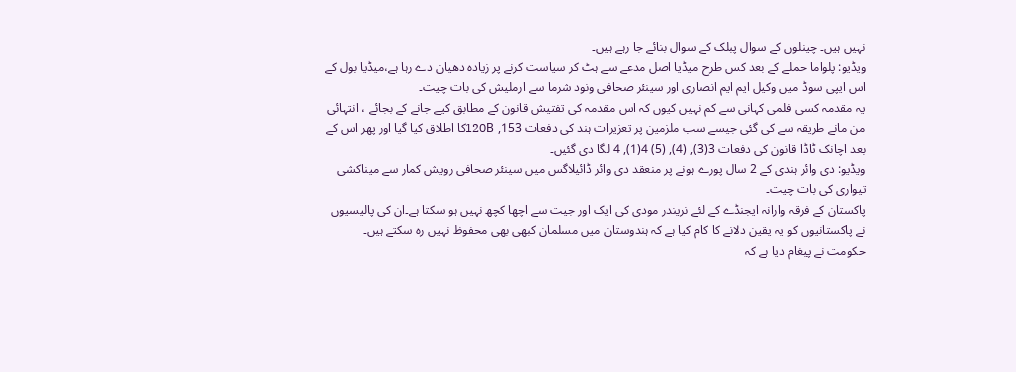نہیں ہیں۔ چینلوں کے سوال پبلک کے سوال بنائے جا رہے ہیں۔
ویڈیو: پلواما حملے کے بعد کس طرح میڈیا اصل مدعے سے ہٹ کر سیاست کرنے پر زیادہ دھیان دے رہا ہے،میڈیا بول کے اس ایپی سوڈ میں وکیل ایم ایم انصاری اور سینئر صحافی ونود شرما سے ارملیش کی بات چیت۔
یہ مقدمہ کسی فلمی کہانی سے کم نہیں کیوں کہ اس مقدمہ کی تفتیش قانون کے مطابق کیے جانے کے بجائے ، انتہائی من مانے طریقہ سے کی گئی جیسے سب ملزمین پر تعزیرات ہند کی دفعات 153, 120Bکا اطلاق کیا گیا اور پھر اس کے بعد اچانک ٹاڈا قانون کی دفعات 3(3), (4), (5) 4(1), 4 لگا دی گئیں۔
ویڈیو: دی وائر ہندی کے 2 سال پورے ہونے پر منعقد دی وائر ڈائیلاگس میں سینئر صحافی رویش کمار سے میناکشی تیواری کی بات چیت۔
پاکستان کے فرقہ وارانہ ایجنڈے کے لئے نریندر مودی کی ایک اور جیت سے اچھا کچھ نہیں ہو سکتا ہے۔ان کی پالیسیوں نے پاکستانیوں کو یہ یقین دلانے کا کام کیا ہے کہ ہندوستان میں مسلمان کبھی بھی محفوظ نہیں رہ سکتے ہیں۔
حکومت نے پیغام دیا ہے کہ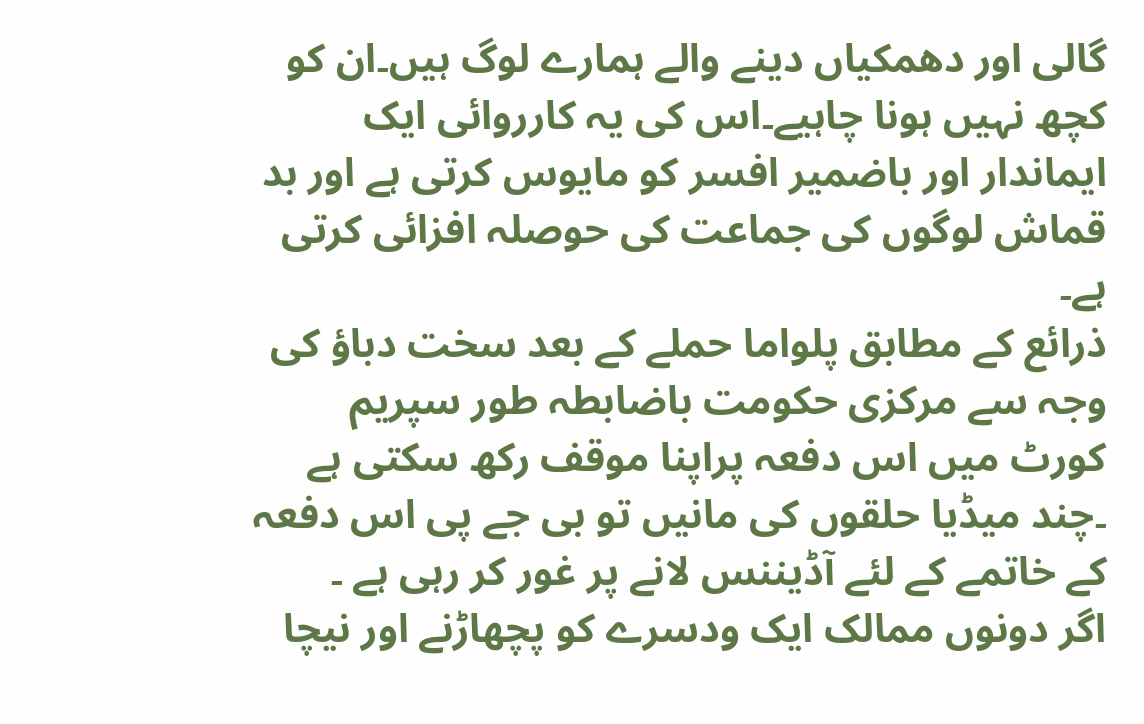گالی اور دھمکیاں دینے والے ہمارے لوگ ہیں۔ان کو کچھ نہیں ہونا چاہیے۔اس کی یہ کارروائی ایک ایماندار اور باضمیر افسر کو مایوس کرتی ہے اور بد قماش لوگوں کی جماعت کی حوصلہ افزائی کرتی ہے۔
ذرائع کے مطابق پلواما حملے کے بعد سخت دباؤ کی وجہ سے مرکزی حکومت باضابطہ طور سپریم کورٹ میں اس دفعہ پراپنا موقف رکھ سکتی ہے ۔چند میڈیا حلقوں کی مانیں تو بی جے پی اس دفعہ کے خاتمے کے لئے آڈیننس لانے پر غور کر رہی ہے ۔
اگر دونوں ممالک ایک ودسرے کو پچھاڑنے اور نیچا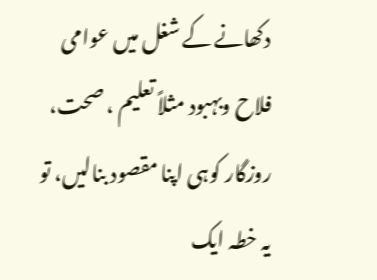دکھانے کے شغل میں عوامی فلاح وبہبود مثلاً تعلیم ، صحت، روزگار کوہی اپنا مقصود بنالیں، تو یہ خطہ ایک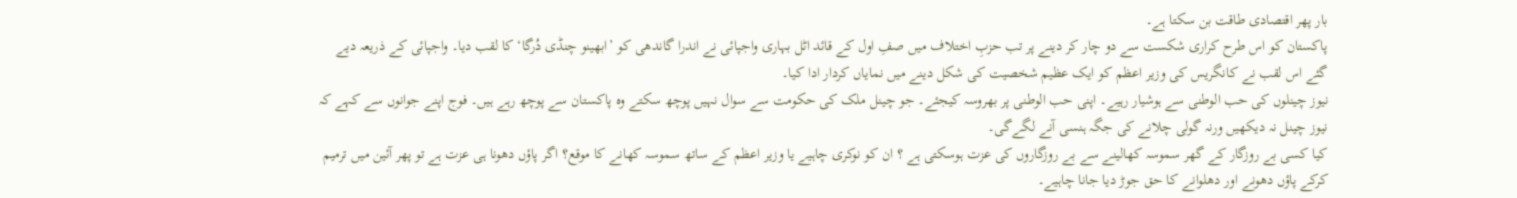بار پھر اقتصادی طاقت بن سکتا ہے۔
پاکستان کو اس طرح کراری شکست سے دو چار کر دینے پر تب حزبِ اختلاف میں صفِ اول کے قائد اٹل بہاری واجپائی نے اندرا گاندھی کو ’ابھینو چنڈی دُرگا‘ کا لقب دیا۔ واجپائی کے ذریعہ دیے گئے اس لقب نے کانگریس کی وزیر اعظم کو ایک عظیم شخصیت کی شکل دینے میں نمایاں کردار ادا کیا۔
نیوز چینلوں کی حب الوطنی سے ہوشیار رہیے۔ اپنی حب الوطنی پر بھروسہ کیجئے۔ جو چینل ملک کی حکومت سے سوال نہیں پوچھ سکتے وہ پاکستان سے پوچھ رہے ہیں۔ فوج اپنے جوانوں سے کہے کہ نیوز چینل نہ دیکھیں ورنہ گولی چلانے کی جگہ ہنسی آنے لگےگی۔
کیا کسی بے روزگار کے گھر سموسہ کھالینے سے بے روزگاروں کی عزت ہوسکتی ہے ؟ ان کو نوکری چاہیے یا وزیر اعظم کے ساتھ سموسہ کھانے کا موقع؟ اگر پاؤں دھونا ہی عزت ہے تو پھر آئین میں ترمیم کرکے پاؤں دھونے اور دھلوانے کا حق جوڑ دیا جانا چاہیے۔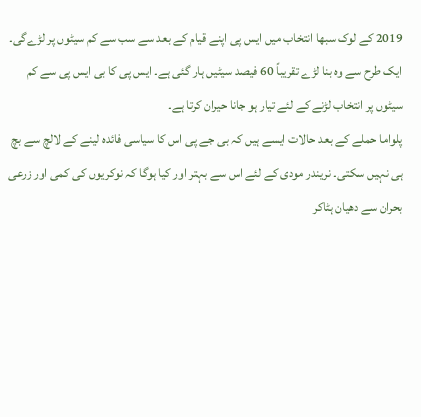2019 کے لوک سبھا انتخاب میں ایس پی اپنے قیام کے بعد سے سب سے کم سیٹوں پر لڑےگی۔ ایک طرح سے وہ بنا لڑے تقریباً 60 فیصد سیٹیں ہار گئی ہے۔ ایس پی کا بی ایس پی سے کم سیٹوں پر انتخاب لڑنے کے لئے تیار ہو جانا حیران کرتا ہے۔
پلواما حملے کے بعد حالات ایسے ہیں کہ بی جے پی اس کا سیاسی فائدہ لینے کے لالچ سے بچ ہی نہیں سکتی۔ نریندر مودی کے لئے اس سے بہتر اور کیا ہوگا کہ نوکریوں کی کمی اور زرعی بحران سے دھیان ہٹاکر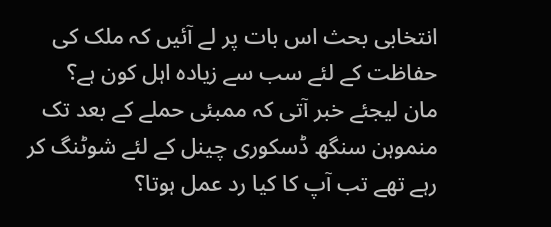انتخابی بحث اس بات پر لے آئیں کہ ملک کی حفاظت کے لئے سب سے زیادہ اہل کون ہے؟
مان لیجئے خبر آتی کہ ممبئی حملے کے بعد تک منموہن سنگھ ڈسکوری چینل کے لئے شوٹنگ کر رہے تھے تب آپ کا کیا رد عمل ہوتا؟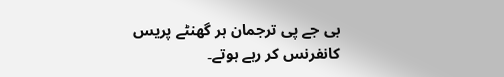بی جے پی ترجمان ہر گھنٹے پریس کانفرنس کر رہے ہوتے۔